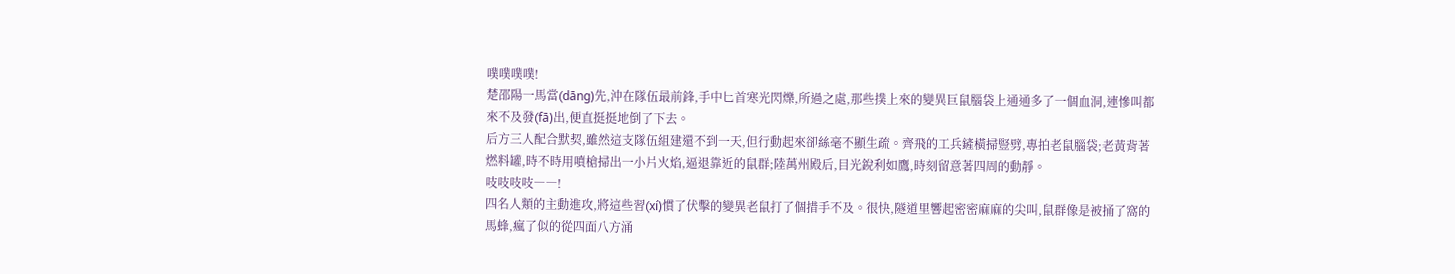噗噗噗噗!
楚邵陽一馬當(dāng)先,沖在隊伍最前鋒,手中匕首寒光閃爍,所過之處,那些撲上來的變異巨鼠腦袋上通通多了一個血洞,連慘叫都來不及發(fā)出,便直挺挺地倒了下去。
后方三人配合默契,雖然這支隊伍組建還不到一天,但行動起來卻絲毫不顯生疏。齊飛的工兵鏟橫掃豎劈,專拍老鼠腦袋;老黃背著燃料罐,時不時用噴槍掃出一小片火焰,逼退靠近的鼠群;陸萬州殿后,目光銳利如鷹,時刻留意著四周的動靜。
吱吱吱吱――!
四名人類的主動進攻,將這些習(xí)慣了伏擊的變異老鼠打了個措手不及。很快,隧道里響起密密麻麻的尖叫,鼠群像是被捅了窩的馬蜂,瘋了似的從四面八方涌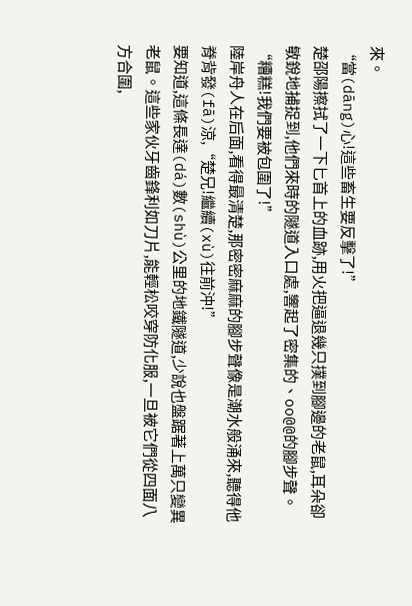來。
“當(dāng)心!這些畜生要反擊了!”
楚邵陽擦拭了一下匕首上的血跡,用火把逼退幾只撲到腳邊的老鼠,耳朵卻敏銳地捕捉到,他們來時的隧道入口處,響起了密集的、oo@@的腳步聲。
“糟糕!我們要被包圍了!”
陸岸舟人在后面,看得最清楚,那密密麻麻的腳步聲像是潮水般涌來,聽得他脊背發(fā)涼,“楚兄!繼續(xù)往前沖!”
要知道,這條長達(dá)數(shù)公里的地鐵隧道,少說也盤踞著上萬只變異老鼠。這些家伙牙齒鋒利如刀片,能輕松咬穿防化服,一旦被它們從四面八方合圍,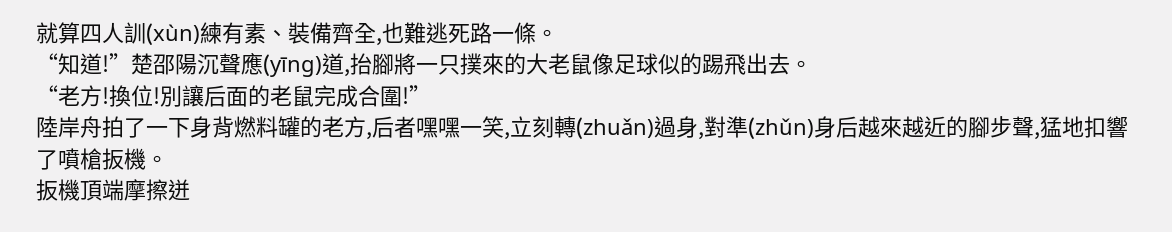就算四人訓(xùn)練有素、裝備齊全,也難逃死路一條。
“知道!”楚邵陽沉聲應(yīng)道,抬腳將一只撲來的大老鼠像足球似的踢飛出去。
“老方!換位!別讓后面的老鼠完成合圍!”
陸岸舟拍了一下身背燃料罐的老方,后者嘿嘿一笑,立刻轉(zhuǎn)過身,對準(zhǔn)身后越來越近的腳步聲,猛地扣響了噴槍扳機。
扳機頂端摩擦迸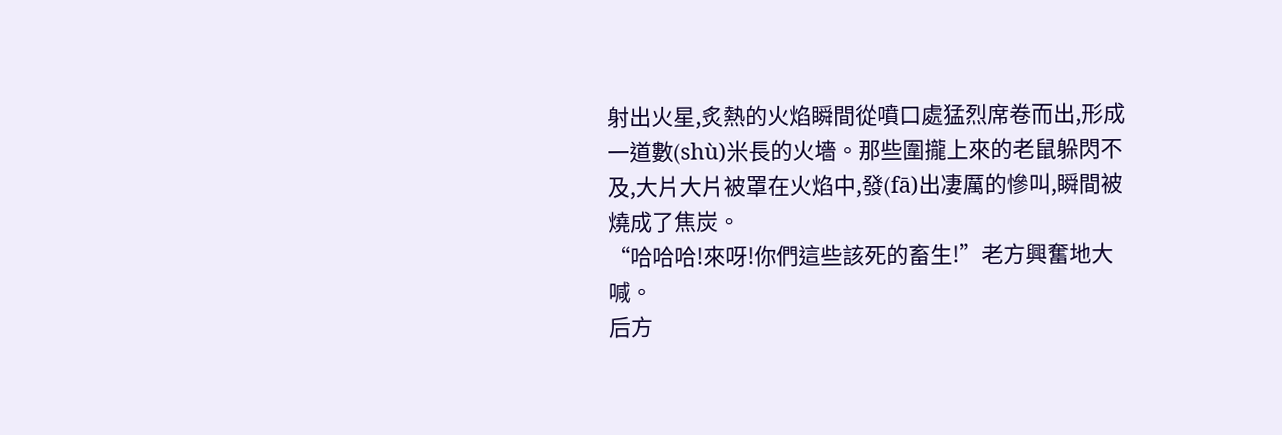射出火星,炙熱的火焰瞬間從噴口處猛烈席卷而出,形成一道數(shù)米長的火墻。那些圍攏上來的老鼠躲閃不及,大片大片被罩在火焰中,發(fā)出凄厲的慘叫,瞬間被燒成了焦炭。
“哈哈哈!來呀!你們這些該死的畜生!”老方興奮地大喊。
后方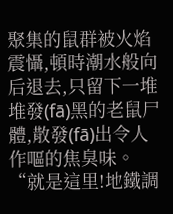聚集的鼠群被火焰震懾,頓時潮水般向后退去,只留下一堆堆發(fā)黑的老鼠尸體,散發(fā)出令人作嘔的焦臭味。
“就是這里!地鐵調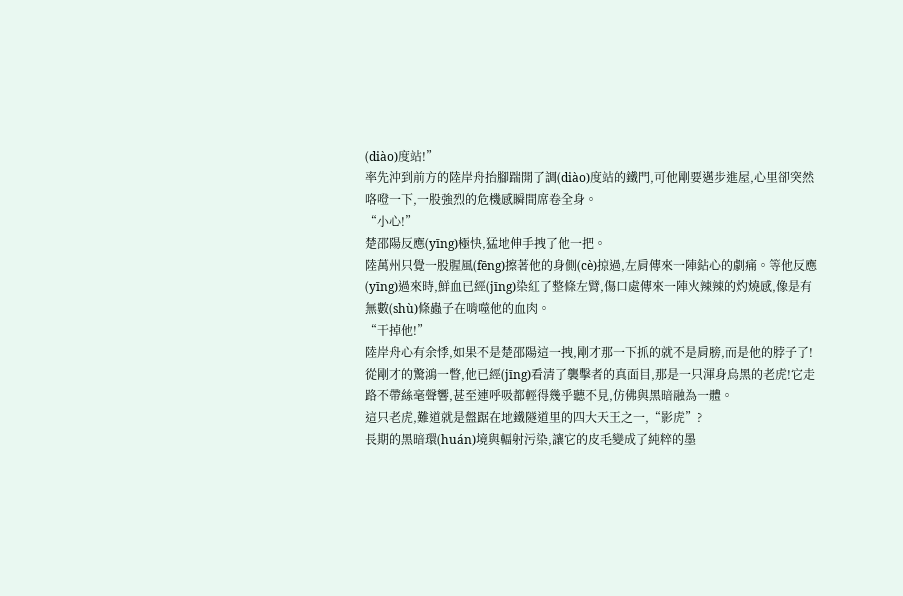(diào)度站!”
率先沖到前方的陸岸舟抬腳踹開了調(diào)度站的鐵門,可他剛要邁步進屋,心里卻突然咯噔一下,一股強烈的危機感瞬間席卷全身。
“小心!”
楚邵陽反應(yīng)極快,猛地伸手拽了他一把。
陸萬州只覺一股腥風(fēng)擦著他的身側(cè)掠過,左肩傳來一陣鉆心的劇痛。等他反應(yīng)過來時,鮮血已經(jīng)染紅了整條左臂,傷口處傳來一陣火辣辣的灼燒感,像是有無數(shù)條蟲子在啃噬他的血肉。
“干掉他!”
陸岸舟心有余悸,如果不是楚邵陽這一拽,剛才那一下抓的就不是肩膀,而是他的脖子了!
從剛才的驚鴻一瞥,他已經(jīng)看清了襲擊者的真面目,那是一只渾身烏黑的老虎!它走路不帶絲毫聲響,甚至連呼吸都輕得幾乎聽不見,仿佛與黑暗融為一體。
這只老虎,難道就是盤踞在地鐵隧道里的四大天王之一,“影虎”?
長期的黑暗環(huán)境與輻射污染,讓它的皮毛變成了純粹的墨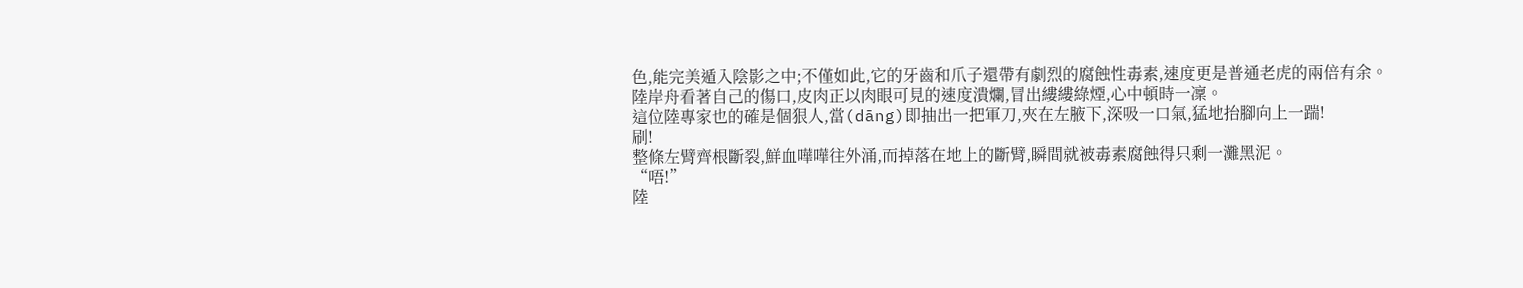色,能完美遁入陰影之中;不僅如此,它的牙齒和爪子還帶有劇烈的腐蝕性毒素,速度更是普通老虎的兩倍有余。
陸岸舟看著自己的傷口,皮肉正以肉眼可見的速度潰爛,冒出縷縷綠煙,心中頓時一凜。
這位陸專家也的確是個狠人,當(dāng)即抽出一把軍刀,夾在左腋下,深吸一口氣,猛地抬腳向上一踹!
刷!
整條左臂齊根斷裂,鮮血嘩嘩往外涌,而掉落在地上的斷臂,瞬間就被毒素腐蝕得只剩一灘黑泥。
“唔!”
陸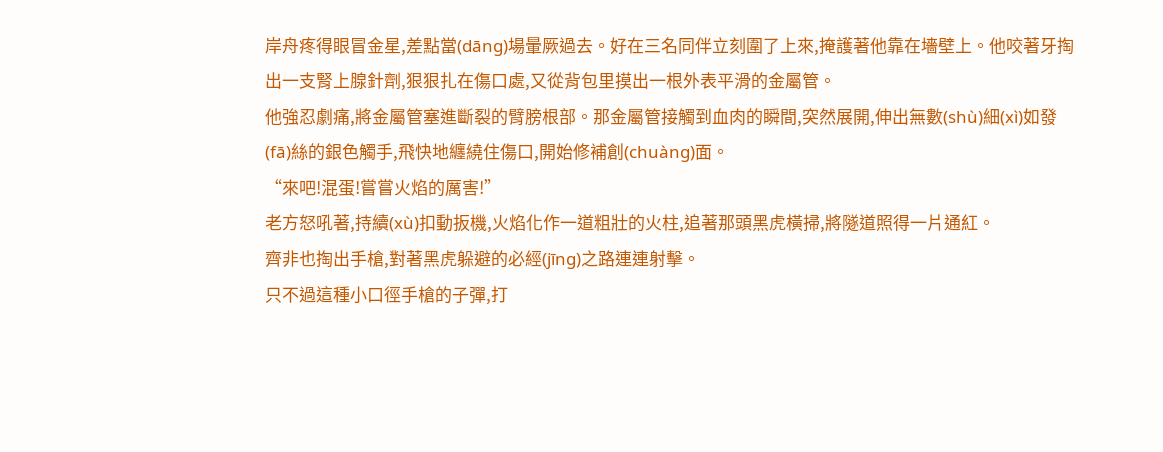岸舟疼得眼冒金星,差點當(dāng)場暈厥過去。好在三名同伴立刻圍了上來,掩護著他靠在墻壁上。他咬著牙掏出一支腎上腺針劑,狠狠扎在傷口處,又從背包里摸出一根外表平滑的金屬管。
他強忍劇痛,將金屬管塞進斷裂的臂膀根部。那金屬管接觸到血肉的瞬間,突然展開,伸出無數(shù)細(xì)如發(fā)絲的銀色觸手,飛快地纏繞住傷口,開始修補創(chuàng)面。
“來吧!混蛋!嘗嘗火焰的厲害!”
老方怒吼著,持續(xù)扣動扳機,火焰化作一道粗壯的火柱,追著那頭黑虎橫掃,將隧道照得一片通紅。
齊非也掏出手槍,對著黑虎躲避的必經(jīng)之路連連射擊。
只不過這種小口徑手槍的子彈,打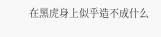在黑虎身上似乎造不成什么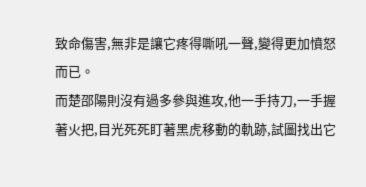致命傷害,無非是讓它疼得嘶吼一聲,變得更加憤怒而已。
而楚邵陽則沒有過多參與進攻,他一手持刀,一手握著火把,目光死死盯著黑虎移動的軌跡,試圖找出它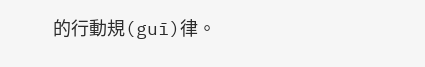的行動規(guī)律。